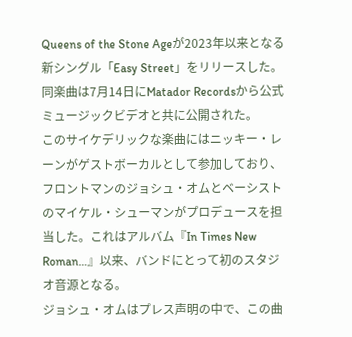Queens of the Stone Ageが2023年以来となる新シングル「Easy Street」をリリースした。同楽曲は7月14日にMatador Recordsから公式ミュージックビデオと共に公開された。
このサイケデリックな楽曲にはニッキー・レーンがゲストボーカルとして参加しており、フロントマンのジョシュ・オムとベーシストのマイケル・シューマンがプロデュースを担当した。これはアルバム『In Times New Roman…』以来、バンドにとって初のスタジオ音源となる。
ジョシュ・オムはプレス声明の中で、この曲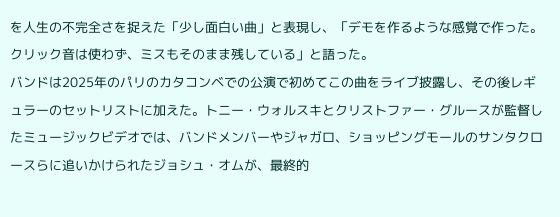を人生の不完全さを捉えた「少し面白い曲」と表現し、「デモを作るような感覚で作った。クリック音は使わず、ミスもそのまま残している」と語った。
バンドは2025年のパリのカタコンベでの公演で初めてこの曲をライブ披露し、その後レギュラーのセットリストに加えた。トニー・ウォルスキとクリストファー・グルースが監督したミュージックビデオでは、バンドメンバーやジャガロ、ショッピングモールのサンタクロースらに追いかけられたジョシュ・オムが、最終的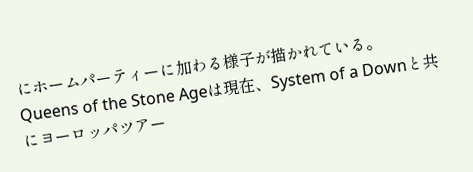にホームパーティーに加わる様子が描かれている。
Queens of the Stone Ageは現在、System of a Downと共にヨーロッパツアー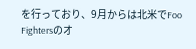を行っており、9月からは北米でFoo Fightersのオ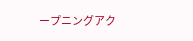ープニングアク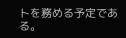トを務める予定である。